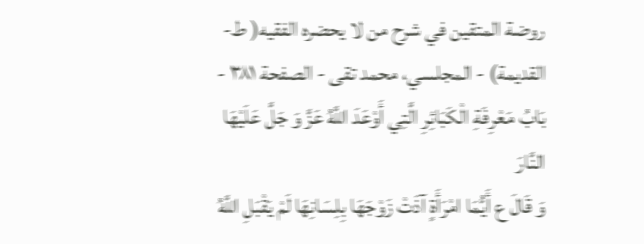روضة المتقين في شرح من لا يحضره الفقيه( ط- القديمة) - المجلسي، محمد تقى - الصفحة ٣٨١ - بَابُ مَعْرِفَةِ الْكَبَائِرِ الَّتِي أَوْعَدَ اللَّهُ عَزَّ وَ جَلَّ عَلَيْهَا النَّارَ
وَ قَالَ ع أَيُّمَا امْرَأَةٍ آذَتْ زَوْجَهَا بِلِسَانِهَا لَمْ يَقْبَلِ اللَّهُ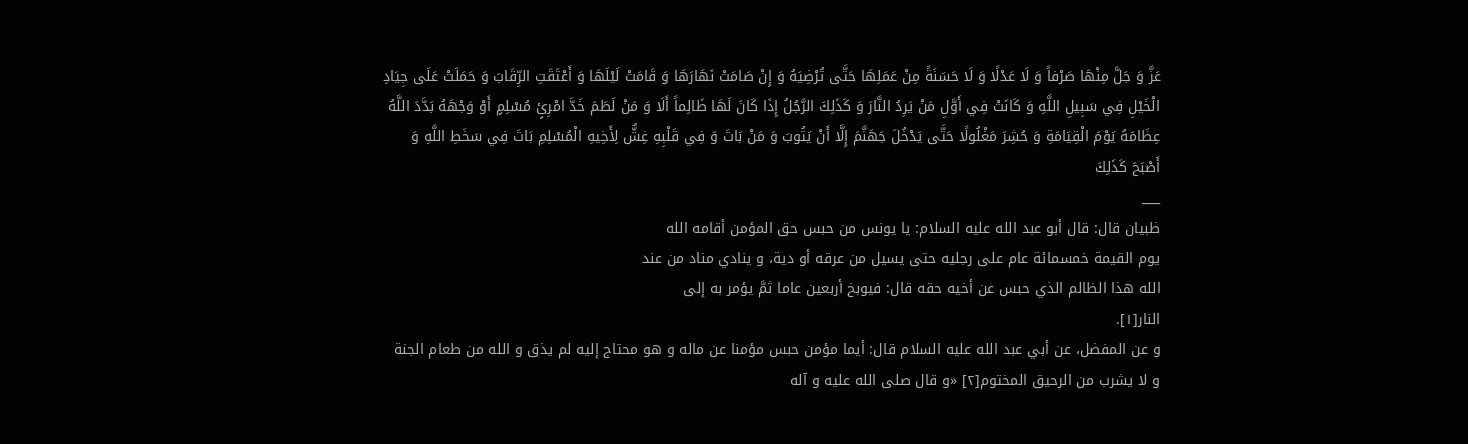عَزَّ وَ جَلَّ مِنْهَا صَرْفاً وَ لَا عَدْلًا وَ لَا حَسَنَةً مِنْ عَمَلِهَا حَتَّى تُرْضِيَهُ وَ إِنْ صَامَتْ نَهَارَهَا وَ قَامَتْ لَيْلَهَا وَ أَعْتَقَتِ الرِّقَابَ وَ حَمَلَتْ عَلَى جِيَادِ الْخَيْلِ فِي سَبِيلِ اللَّهِ وَ كَانَتْ فِي أَوَّلِ مَنْ يَرِدُ النَّارَ وَ كَذَلِكَ الرَّجُلُ إِذَا كَانَ لَهَا ظَالِماً أَلَا وَ مَنْ لَطَمَ خَدَّ امْرِئٍ مُسْلِمٍ أَوْ وَجْهَهُ بَدَّدَ اللَّهُ عِظَامَهُ يَوْمَ الْقِيَامَةِ وَ حُشِرَ مَغْلُولًا حَتَّى يَدْخُلَ جَهَنَّمَ إِلَّا أَنْ يَتُوبَ وَ مَنْ بَاتَ وَ فِي قَلْبِهِ غِشٌّ لِأَخِيهِ الْمُسْلِمِ بَاتَ فِي سَخَطِ اللَّهِ وَ أَصْبَحَ كَذَلِكَ
___
ظبيان قال: قال أبو عبد الله عليه السلام: يا يونس من حبس حق المؤمن أقامه الله
يوم القيمة خمسمائة عام على رجليه حتى يسيل من عرقه أو دية، و ينادي مناد من عند
الله هذا الظالم الذي حبس عن أخيه حقه قال: فيوبخ أربعين عاما ثمَّ يؤمر به إلى
النار[١].
و عن المفضل، عن أبي عبد الله عليه السلام قال: أيما مؤمن حبس مؤمنا عن ماله و هو محتاج إليه لم يذق و الله من طعام الجنة و لا يشرب من الرحيق المختوم[٢] «و قال صلى الله عليه و آله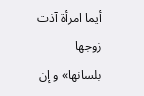أيما امرأة آذت زوجها بلسانها» و إن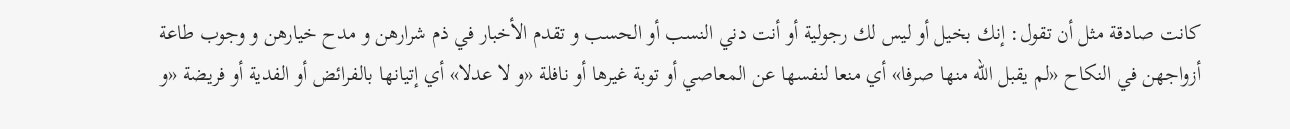كانت صادقة مثل أن تقول: إنك بخيل أو ليس لك رجولية أو أنت دني النسب أو الحسب و تقدم الأخبار في ذم شرارهن و مدح خيارهن و وجوب طاعة أزواجهن في النكاح «لم يقبل الله منها صرفا» أي منعا لنفسها عن المعاصي أو توبة غيرها أو نافلة «و لا عدلا» أي إتيانها بالفرائض أو الفدية أو فريضة «و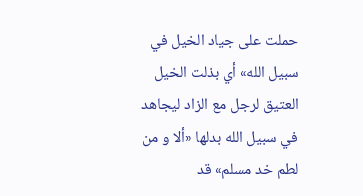حملت على جياد الخيل في سبيل الله» أي بذلت الخيل العتيق لرجل مع الزاد ليجاهد في سبيل الله بدلها «ألا و من لطم خد مسلم» قد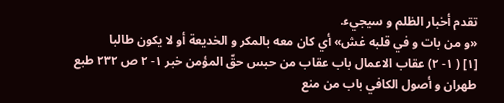تقدم أخبار الظلم و سيجيء.
«و من بات و في قلبه غش» أي كان معه بالمكر و الخديعة أو لا يكون طالبا
[١] ( ١- ٢) عقاب الاعمال باب عقاب من حبس حقّ المؤمن خبر ١- ٢ ص ٢٣٢ طبع طهران و أصول الكافي باب من منع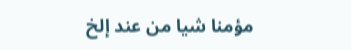مؤمنا شيا من عند إلخ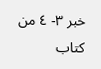خبر ٣- ٤ من كتاب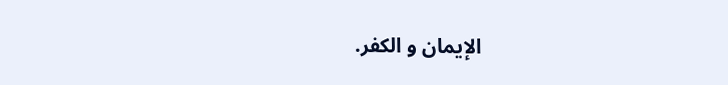الإيمان و الكفر.